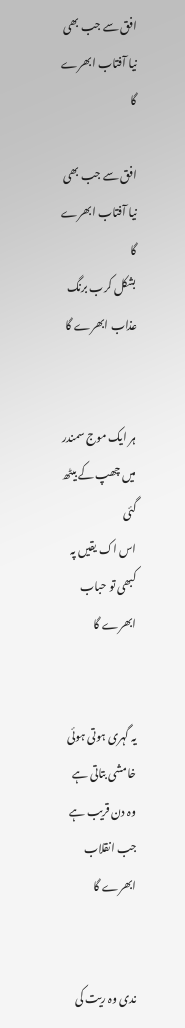افق سے جب بھی نیا آفتاب ابھرے گا

افق سے جب بھی نیا آفتاب ابھرے گا
بشکل کرب برنگ عذاب ابھرے گا


ہر ایک موج سمندر میں چھپ کے بیٹھ گئی
اس اک یقیں پہ کبھی تو حباب ابھرے گا


یہ گہری ہوتی ہوئی خامشی بتاتی ہے
وہ دن قریب ہے جب انقلاب ابھرے گا


ندی وہ ریت کی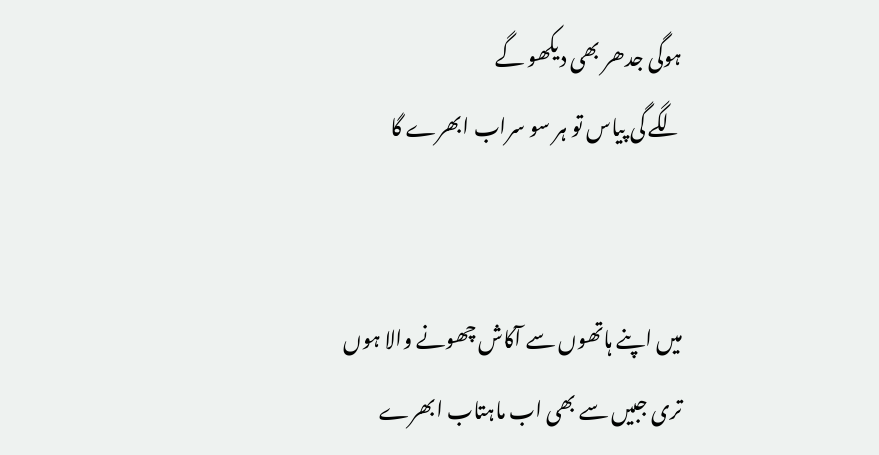ہوگی جدھر بھی دیکھو گے
لگے گی پیاس تو ہر سو سراب ابھرے گا


میں اپنے ہاتھوں سے آکاش چھونے والا ہوں
تری جبیں سے بھی اب ماہتاب ابھرے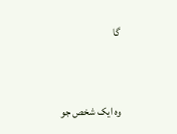گا


وہ ایک شخص جو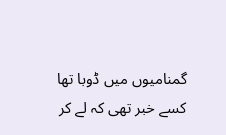گمنامیوں میں ڈوبا تھا
کسے خبر تھی کہ لے کر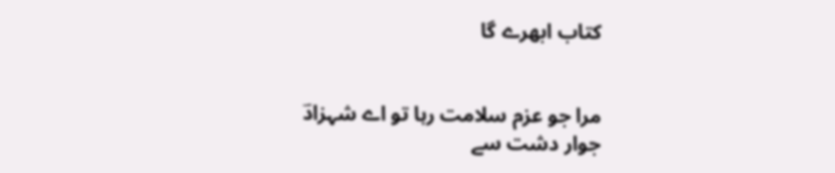کتاب ابھرے گا


مرا جو عزم سلامت رہا تو اے شہزادؔ
جوار دشت سے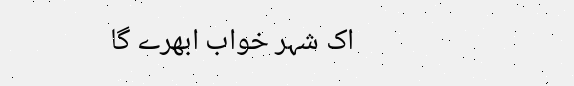اک شہر خواب ابھرے گا